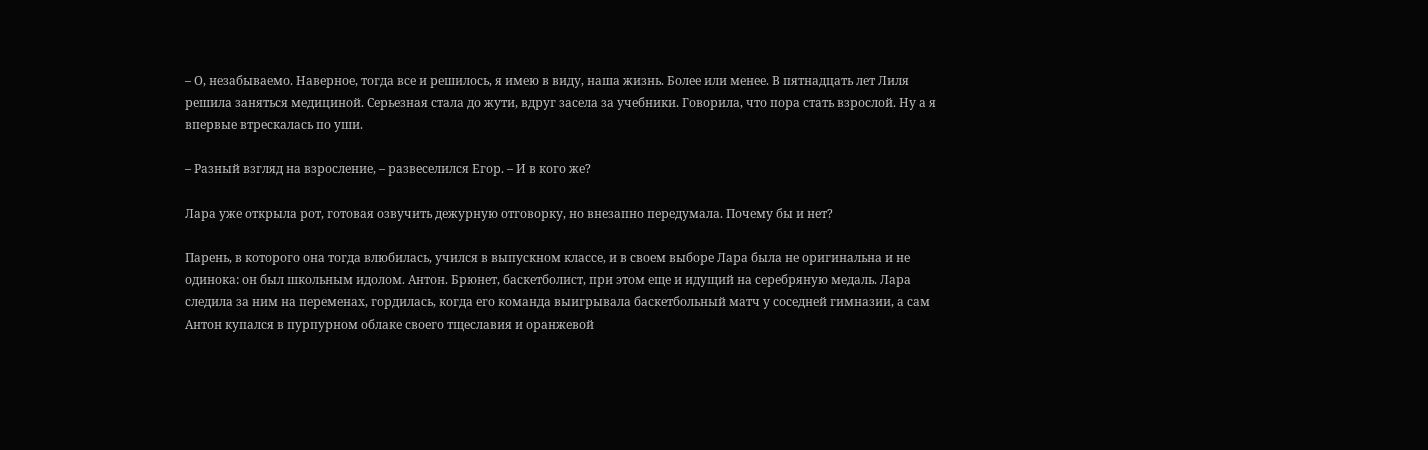– О, незабываемо. Наверное, тогда все и решилось, я имею в виду, наша жизнь. Более или менее. В пятнадцать лет Лиля решила заняться медициной. Серьезная стала до жути, вдруг засела за учебники. Говорила, что пора стать взрослой. Ну а я впервые втрескалась по уши.

– Разный взгляд на взросление, – развеселился Егор. – И в кого же?

Лара уже открыла рот, готовая озвучить дежурную отговорку, но внезапно передумала. Почему бы и нет?

Парень, в которого она тогда влюбилась, учился в выпускном классе, и в своем выборе Лара была не оригинальна и не одинока: он был школьным идолом. Антон. Брюнет, баскетболист, при этом еще и идущий на серебряную медаль. Лара следила за ним на переменах, гордилась, когда его команда выигрывала баскетбольный матч у соседней гимназии, а сам Антон купался в пурпурном облаке своего тщеславия и оранжевой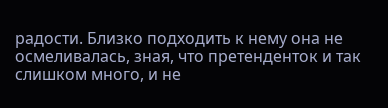радости. Близко подходить к нему она не осмеливалась, зная, что претенденток и так слишком много, и не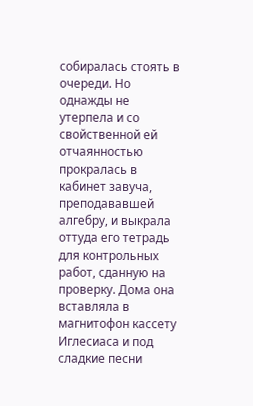собиралась стоять в очереди. Но однажды не утерпела и со свойственной ей отчаянностью прокралась в кабинет завуча, преподававшей алгебру, и выкрала оттуда его тетрадь для контрольных работ, сданную на проверку. Дома она вставляла в магнитофон кассету Иглесиаса и под сладкие песни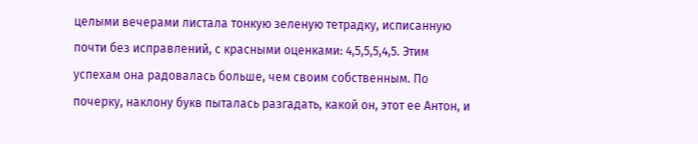целыми вечерами листала тонкую зеленую тетрадку, исписанную почти без исправлений, с красными оценками: 4,5,5,5,4,5. Этим успехам она радовалась больше, чем своим собственным. По почерку, наклону букв пыталась разгадать, какой он, этот ее Антон, и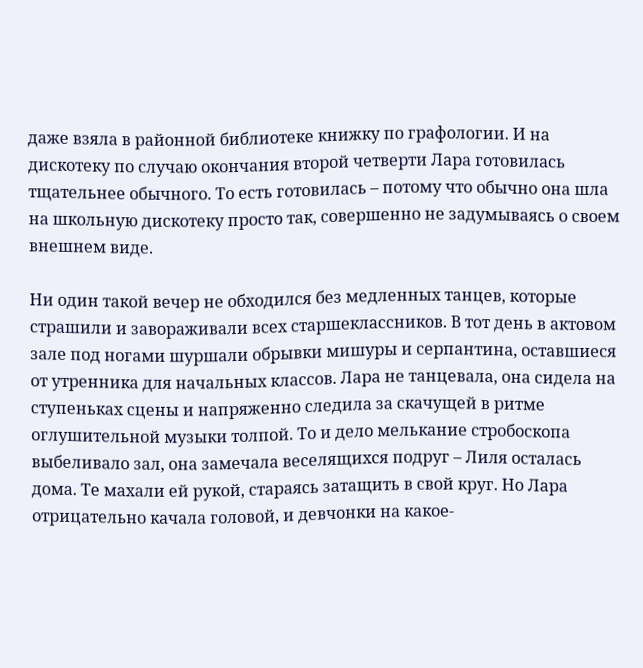даже взяла в районной библиотеке книжку по графологии. И на дискотеку по случаю окончания второй четверти Лара готовилась тщательнее обычного. То есть готовилась – потому что обычно она шла на школьную дискотеку просто так, совершенно не задумываясь о своем внешнем виде.

Ни один такой вечер не обходился без медленных танцев, которые страшили и завораживали всех старшеклассников. В тот день в актовом зале под ногами шуршали обрывки мишуры и серпантина, оставшиеся от утренника для начальных классов. Лара не танцевала, она сидела на ступеньках сцены и напряженно следила за скачущей в ритме оглушительной музыки толпой. То и дело мелькание стробоскопа выбеливало зал, она замечала веселящихся подруг – Лиля осталась дома. Те махали ей рукой, стараясь затащить в свой круг. Но Лара отрицательно качала головой, и девчонки на какое-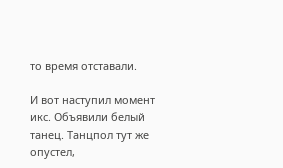то время отставали.

И вот наступил момент икс. Объявили белый танец. Танцпол тут же опустел,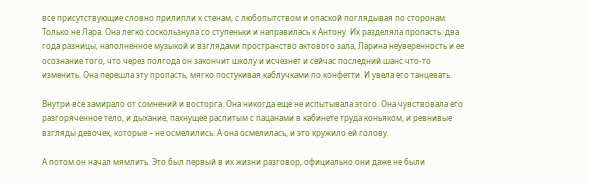все присутствующие словно прилипли к стенам, с любопытством и опаской поглядывая по сторонам. Только не Лара. Она легко соскользнула со ступеньки и направилась к Антону. Их разделяла пропасть: два года разницы, наполненное музыкой и взглядами пространство актового зала, Ларина неуверенность и ее осознание того, что через полгода он закончит школу и исчезнет и сейчас последний шанс что-то изменить. Она перешла эту пропасть, мягко постукивая каблучками по конфетти. И увела его танцевать.

Внутри все замирало от сомнений и восторга. Она никогда еще не испытывала этого. Она чувствовала его разгоряченное тело, и дыхание, пахнущее распитым с пацанами в кабинете труда коньяком, и ревнивые взгляды девочек, которые – не осмелились. А она осмелилась, и это кружило ей голову.

А потом он начал мямлить. Это был первый в их жизни разговор, официально они даже не были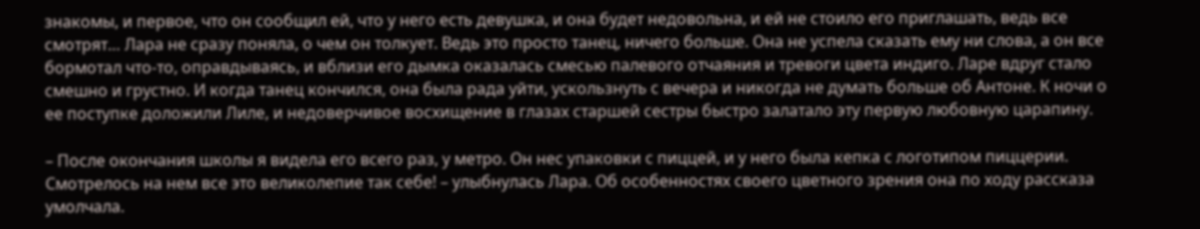знакомы, и первое, что он сообщил ей, что у него есть девушка, и она будет недовольна, и ей не стоило его приглашать, ведь все смотрят… Лара не сразу поняла, о чем он толкует. Ведь это просто танец, ничего больше. Она не успела сказать ему ни слова, а он все бормотал что-то, оправдываясь, и вблизи его дымка оказалась смесью палевого отчаяния и тревоги цвета индиго. Ларе вдруг стало смешно и грустно. И когда танец кончился, она была рада уйти, ускользнуть с вечера и никогда не думать больше об Антоне. К ночи о ее поступке доложили Лиле, и недоверчивое восхищение в глазах старшей сестры быстро залатало эту первую любовную царапину.

– После окончания школы я видела его всего раз, у метро. Он нес упаковки с пиццей, и у него была кепка с логотипом пиццерии. Смотрелось на нем все это великолепие так себе! – улыбнулась Лара. Об особенностях своего цветного зрения она по ходу рассказа умолчала.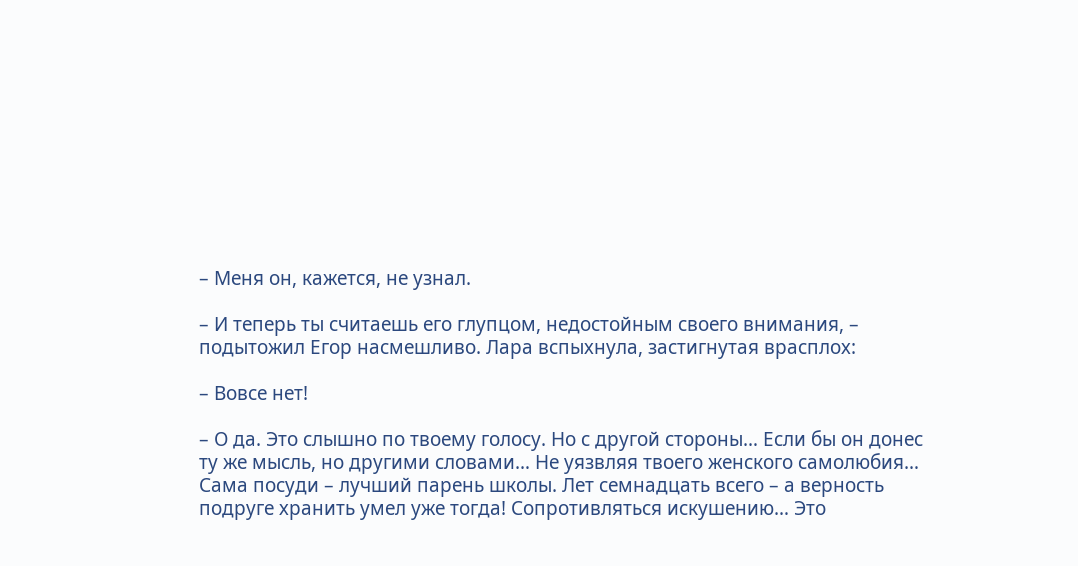– Меня он, кажется, не узнал.

– И теперь ты считаешь его глупцом, недостойным своего внимания, – подытожил Егор насмешливо. Лара вспыхнула, застигнутая врасплох:

– Вовсе нет!

– О да. Это слышно по твоему голосу. Но с другой стороны… Если бы он донес ту же мысль, но другими словами… Не уязвляя твоего женского самолюбия… Сама посуди – лучший парень школы. Лет семнадцать всего – а верность подруге хранить умел уже тогда! Сопротивляться искушению… Это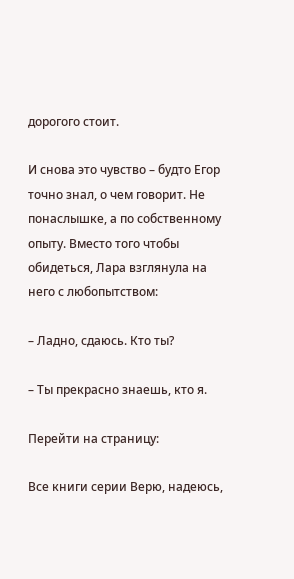дорогого стоит.

И снова это чувство – будто Егор точно знал, о чем говорит. Не понаслышке, а по собственному опыту. Вместо того чтобы обидеться, Лара взглянула на него с любопытством:

– Ладно, сдаюсь. Кто ты?

– Ты прекрасно знаешь, кто я.

Перейти на страницу:

Все книги серии Верю, надеюсь,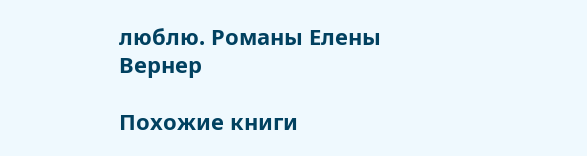люблю. Романы Елены Вернер

Похожие книги